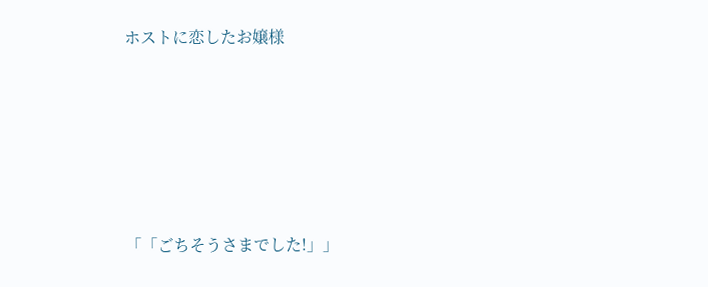ホストに恋したお嬢様







「「ごちそうさまでした!」」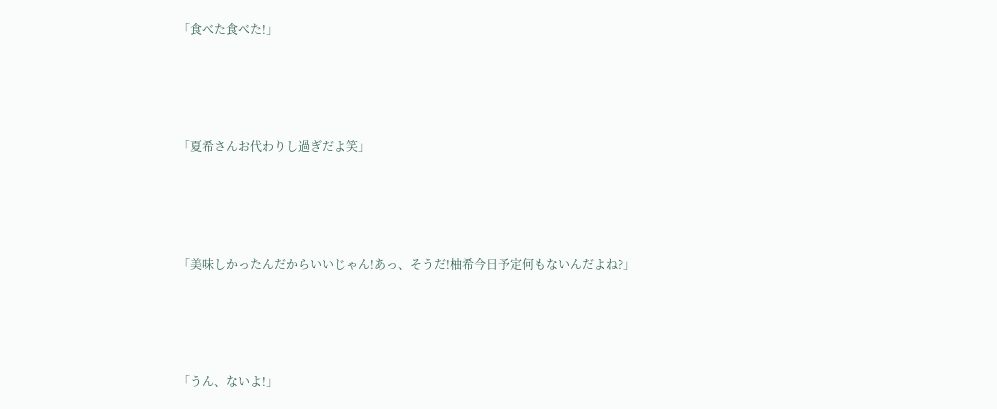「食べた食べた!」





「夏希さんお代わりし過ぎだよ笑」





「美味しかったんだからいいじゃん!あっ、そうだ!柚希今日予定何もないんだよね?」





「うん、ないよ!」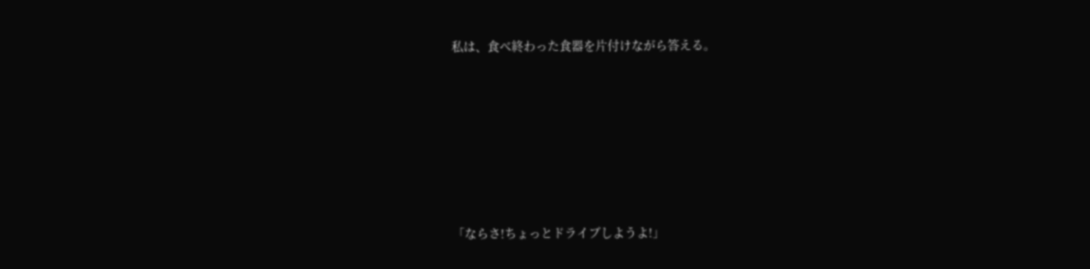私は、食べ終わった食器を片付けながら答える。






「ならさ!ちょっとドライブしようよ!」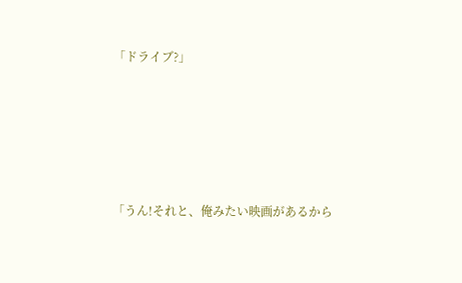「ドライブ?」





「うん!それと、俺みたい映画があるから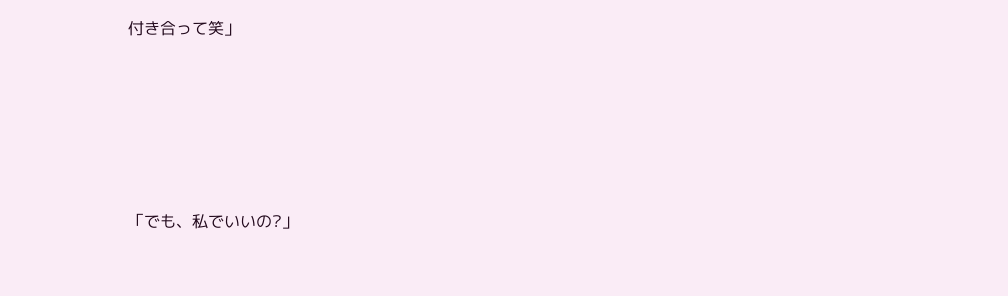付き合って笑」






「でも、私でいいの?」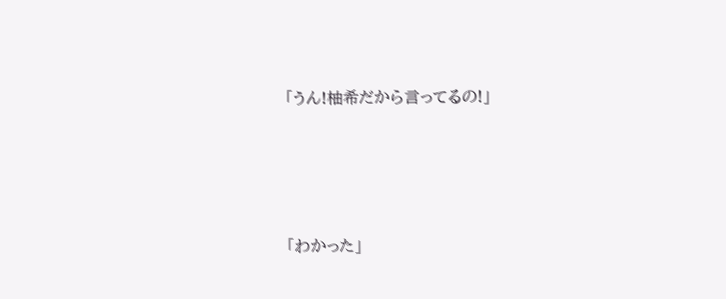「うん!柚希だから言ってるの!」






「わかった」